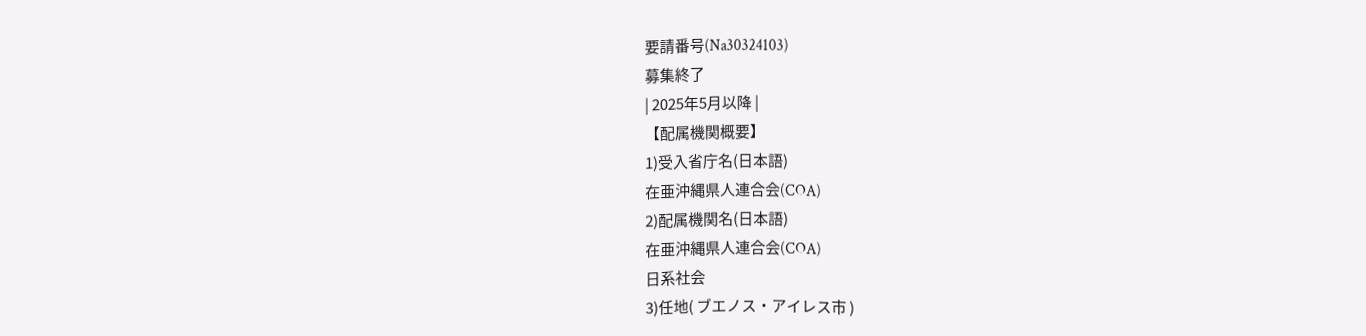要請番号(Na30324103)
募集終了
| 2025年5月以降 |
【配属機関概要】
1)受入省庁名(日本語)
在亜沖縄県人連合会(COA)
2)配属機関名(日本語)
在亜沖縄県人連合会(COA)
日系社会
3)任地( ブエノス・アイレス市 )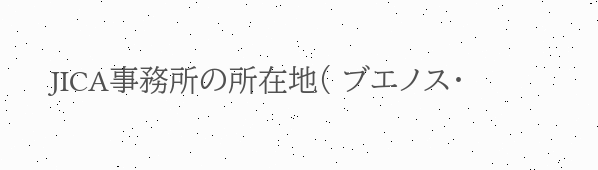JICA事務所の所在地( ブエノス・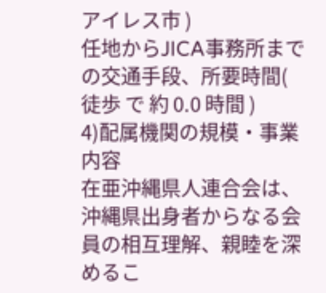アイレス市 )
任地からJICA事務所までの交通手段、所要時間( 徒歩 で 約 0.0 時間 )
4)配属機関の規模・事業内容
在亜沖縄県人連合会は、沖縄県出身者からなる会員の相互理解、親睦を深めるこ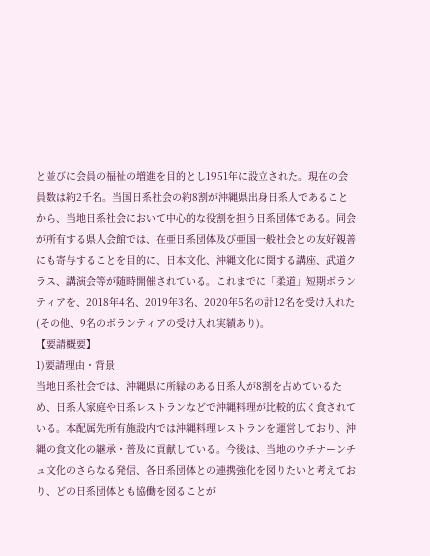と並びに会員の福祉の増進を目的とし1951年に設立された。現在の会員数は約2千名。当国日系社会の約8割が沖縄県出身日系人であることから、当地日系社会において中心的な役割を担う日系団体である。同会が所有する県人会館では、在亜日系団体及び亜国一般社会との友好親善にも寄与することを目的に、日本文化、沖縄文化に関する講座、武道クラス、講演会等が随時開催されている。これまでに「柔道」短期ボランティアを、2018年4名、2019年3名、2020年5名の計12名を受け入れた(その他、9名のボランティアの受け入れ実績あり)。
【要請概要】
1)要請理由・背景
当地日系社会では、沖縄県に所縁のある日系人が8割を占めているため、日系人家庭や日系レストランなどで沖縄料理が比較的広く食されている。本配属先所有施設内では沖縄料理レストランを運営しており、沖縄の食文化の継承・普及に貢献している。今後は、当地のウチナーンチュ文化のさらなる発信、各日系団体との連携強化を図りたいと考えており、どの日系団体とも協働を図ることが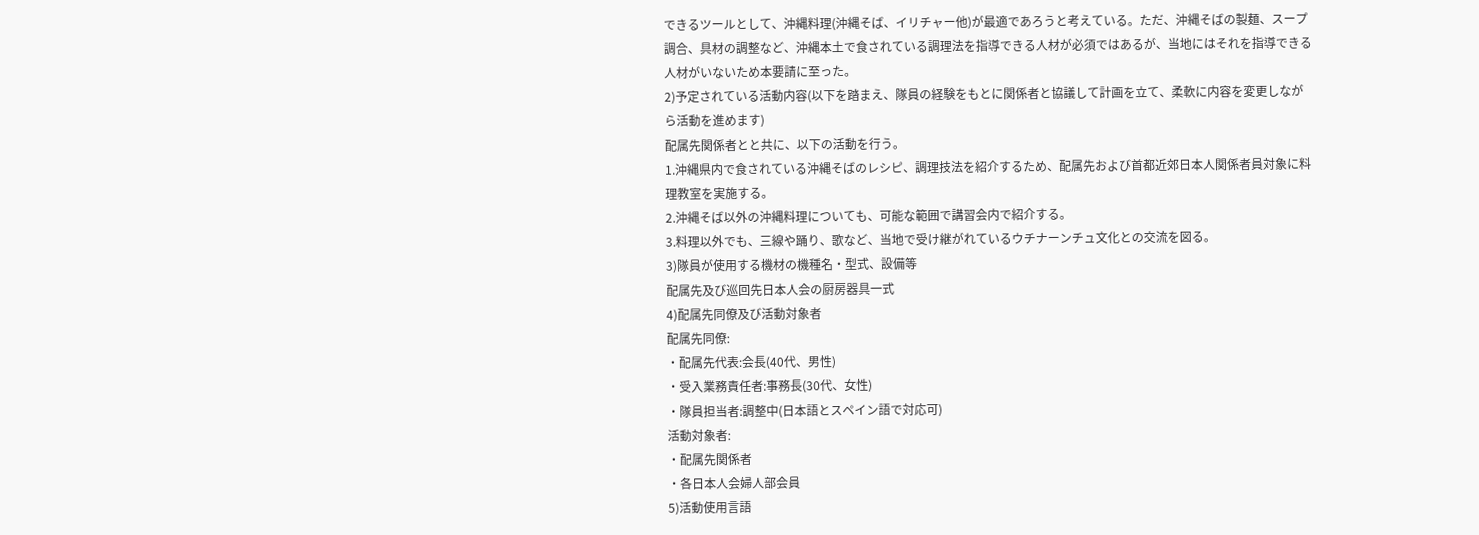できるツールとして、沖縄料理(沖縄そば、イリチャー他)が最適であろうと考えている。ただ、沖縄そばの製麺、スープ調合、具材の調整など、沖縄本土で食されている調理法を指導できる人材が必須ではあるが、当地にはそれを指導できる人材がいないため本要請に至った。
2)予定されている活動内容(以下を踏まえ、隊員の経験をもとに関係者と協議して計画を立て、柔軟に内容を変更しながら活動を進めます)
配属先関係者とと共に、以下の活動を行う。
1.沖縄県内で食されている沖縄そばのレシピ、調理技法を紹介するため、配属先および首都近郊日本人関係者員対象に料理教室を実施する。
2.沖縄そば以外の沖縄料理についても、可能な範囲で講習会内で紹介する。
3.料理以外でも、三線や踊り、歌など、当地で受け継がれているウチナーンチュ文化との交流を図る。
3)隊員が使用する機材の機種名・型式、設備等
配属先及び巡回先日本人会の厨房器具一式
4)配属先同僚及び活動対象者
配属先同僚:
・配属先代表:会長(40代、男性)
・受入業務責任者:事務長(30代、女性)
・隊員担当者:調整中(日本語とスペイン語で対応可)
活動対象者:
・配属先関係者
・各日本人会婦人部会員
5)活動使用言語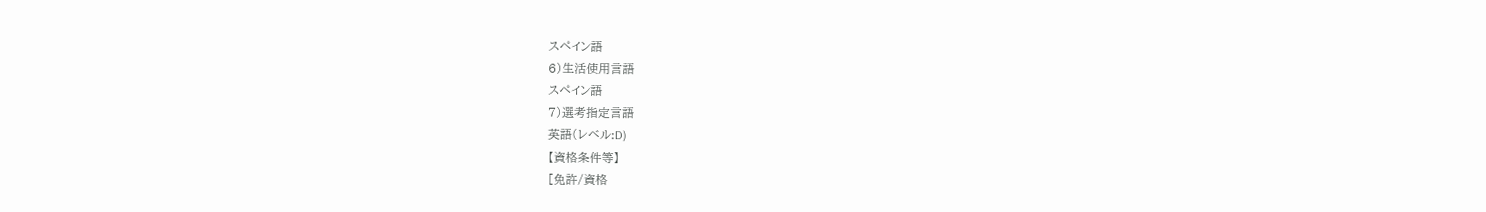スペイン語
6)生活使用言語
スペイン語
7)選考指定言語
英語(レベル:D)
【資格条件等】
[免許/資格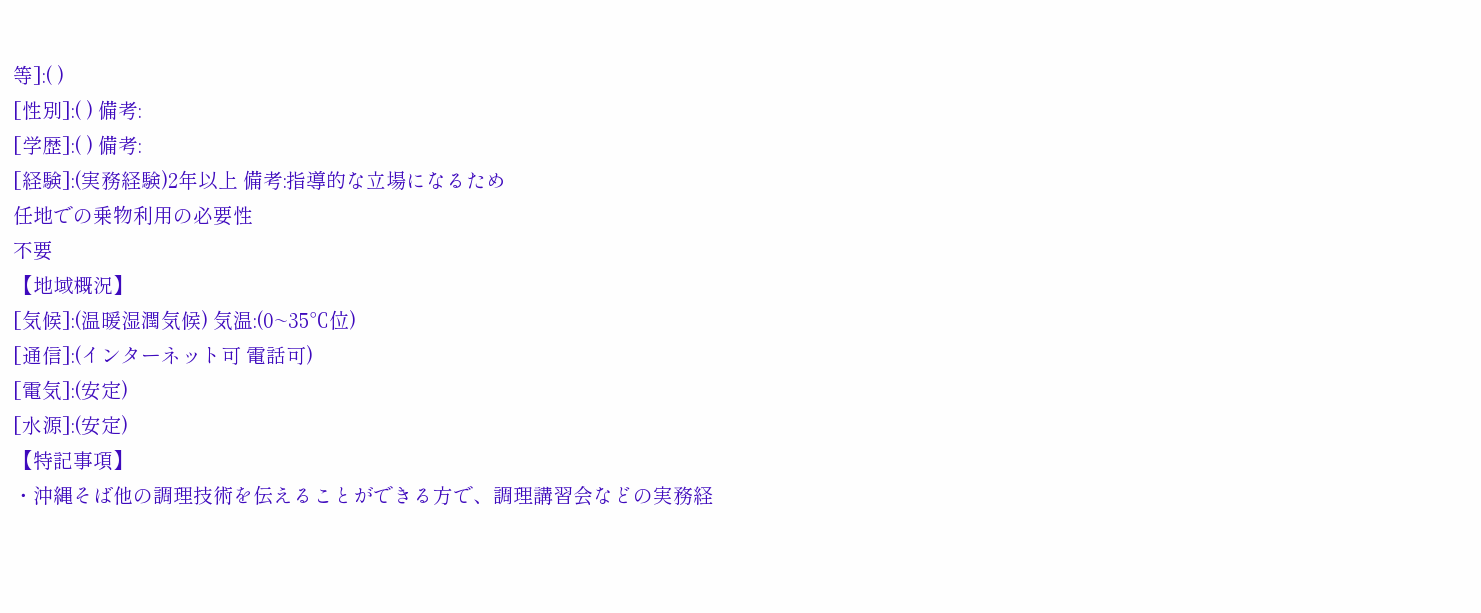等]:( )
[性別]:( ) 備考:
[学歴]:( ) 備考:
[経験]:(実務経験)2年以上 備考:指導的な立場になるため
任地での乗物利用の必要性
不要
【地域概況】
[気候]:(温暖湿潤気候) 気温:(0~35℃位)
[通信]:(インターネット可 電話可)
[電気]:(安定)
[水源]:(安定)
【特記事項】
・沖縄そば他の調理技術を伝えることができる方で、調理講習会などの実務経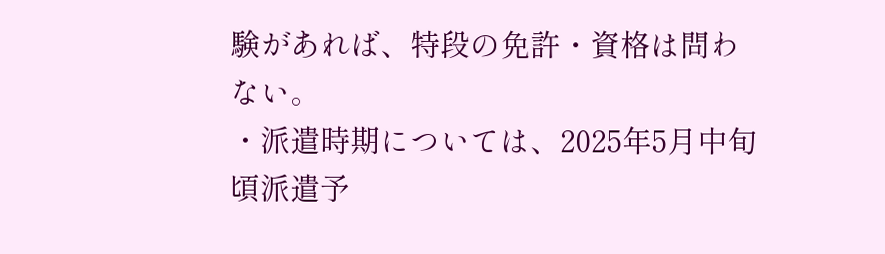験があれば、特段の免許・資格は問わない。
・派遣時期については、2025年5月中旬頃派遣予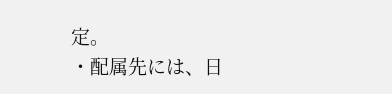定。
・配属先には、日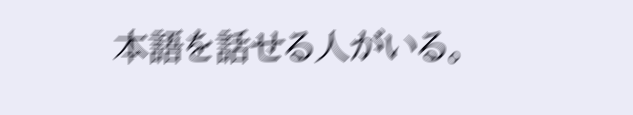本語を話せる人がいる。